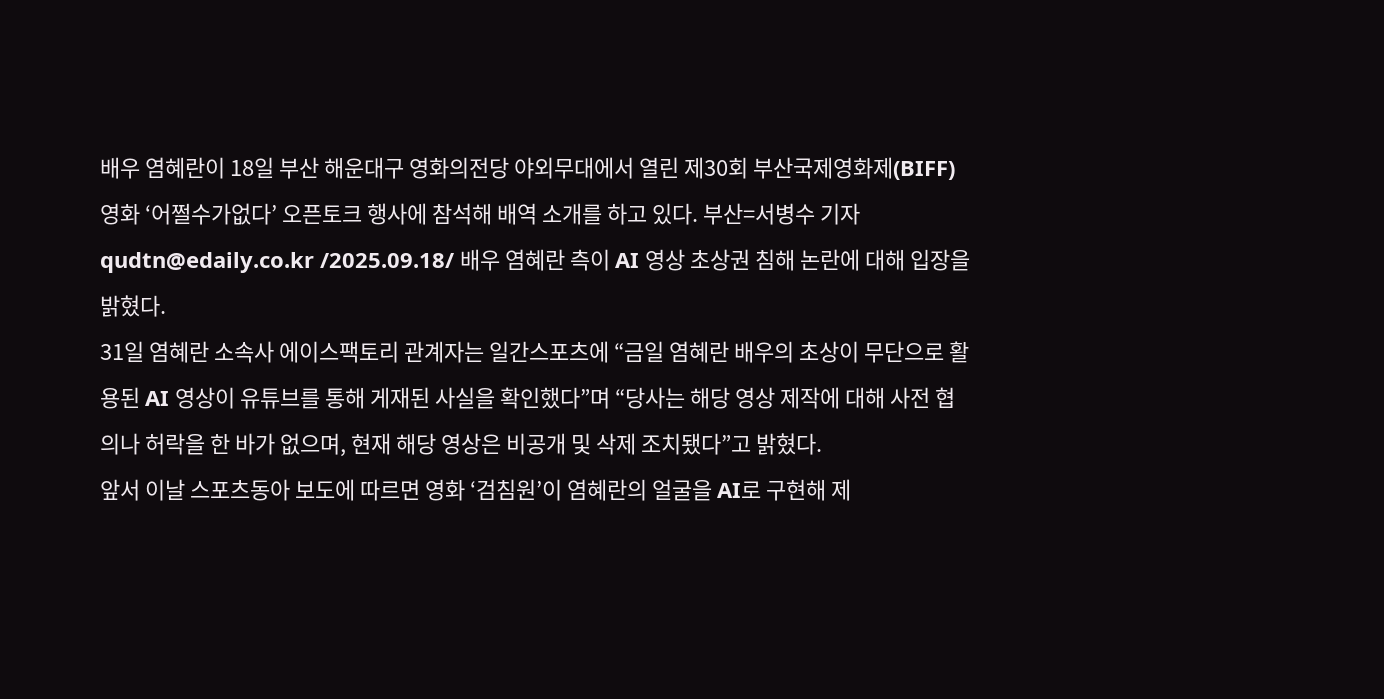배우 염혜란이 18일 부산 해운대구 영화의전당 야외무대에서 열린 제30회 부산국제영화제(BIFF) 영화 ‘어쩔수가없다’ 오픈토크 행사에 참석해 배역 소개를 하고 있다. 부산=서병수 기자 qudtn@edaily.co.kr /2025.09.18/ 배우 염혜란 측이 AI 영상 초상권 침해 논란에 대해 입장을 밝혔다.
31일 염혜란 소속사 에이스팩토리 관계자는 일간스포츠에 “금일 염혜란 배우의 초상이 무단으로 활용된 AI 영상이 유튜브를 통해 게재된 사실을 확인했다”며 “당사는 해당 영상 제작에 대해 사전 협의나 허락을 한 바가 없으며, 현재 해당 영상은 비공개 및 삭제 조치됐다”고 밝혔다.
앞서 이날 스포츠동아 보도에 따르면 영화 ‘검침원’이 염혜란의 얼굴을 AI로 구현해 제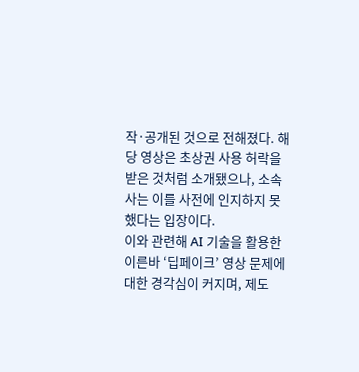작·공개된 것으로 전해졌다. 해당 영상은 초상권 사용 허락을 받은 것처럼 소개됐으나, 소속사는 이를 사전에 인지하지 못했다는 입장이다.
이와 관련해 AI 기술을 활용한 이른바 ‘딥페이크’ 영상 문제에 대한 경각심이 커지며, 제도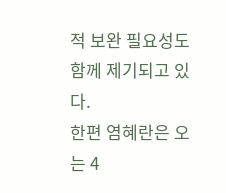적 보완 필요성도 함께 제기되고 있다.
한편 염혜란은 오는 4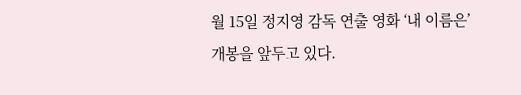월 15일 정지영 감독 연출 영화 ‘내 이름은’ 개봉을 앞두고 있다.